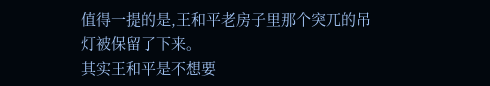值得一提的是,王和平老房子里那个突兀的吊灯被保留了下来。
其实王和平是不想要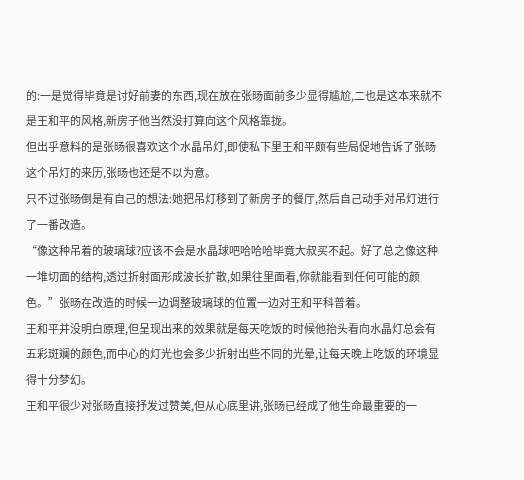的:一是觉得毕竟是讨好前妻的东西,现在放在张旸面前多少显得尴尬,二也是这本来就不是王和平的风格,新房子他当然没打算向这个风格靠拢。
但出乎意料的是张旸很喜欢这个水晶吊灯,即使私下里王和平颇有些局促地告诉了张旸这个吊灯的来历,张旸也还是不以为意。
只不过张旸倒是有自己的想法:她把吊灯移到了新房子的餐厅,然后自己动手对吊灯进行了一番改造。
“像这种吊着的玻璃球?应该不会是水晶球吧哈哈哈毕竟大叔买不起。好了总之像这种一堆切面的结构,透过折射面形成波长扩散,如果往里面看,你就能看到任何可能的颜色。”张旸在改造的时候一边调整玻璃球的位置一边对王和平科普着。
王和平并没明白原理,但呈现出来的效果就是每天吃饭的时候他抬头看向水晶灯总会有五彩斑斓的颜色,而中心的灯光也会多少折射出些不同的光晕,让每天晚上吃饭的环境显得十分梦幻。
王和平很少对张旸直接抒发过赞美,但从心底里讲,张旸已经成了他生命最重要的一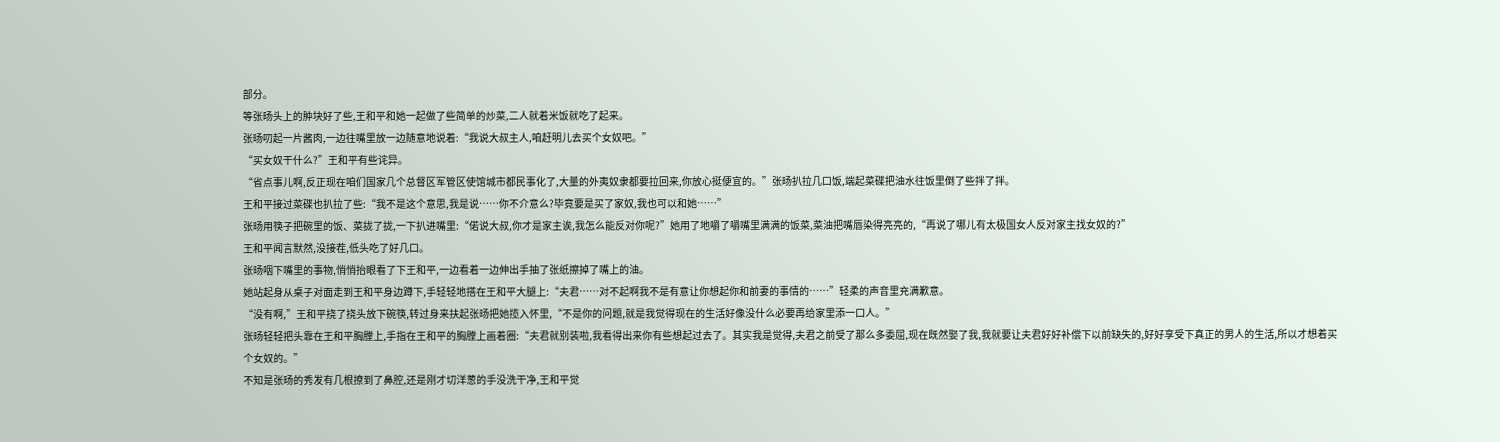部分。
等张旸头上的肿块好了些,王和平和她一起做了些简单的炒菜,二人就着米饭就吃了起来。
张旸叨起一片酱肉,一边往嘴里放一边随意地说着:“我说大叔主人,咱赶明儿去买个女奴吧。”
“买女奴干什么?”王和平有些诧异。
“省点事儿啊,反正现在咱们国家几个总督区军管区使馆城市都民事化了,大量的外夷奴隶都要拉回来,你放心挺便宜的。”张旸扒拉几口饭,端起菜碟把油水往饭里倒了些拌了拌。
王和平接过菜碟也扒拉了些:“我不是这个意思,我是说……你不介意么?毕竟要是买了家奴,我也可以和她……”
张旸用筷子把碗里的饭、菜拢了拢,一下扒进嘴里:“偌说大叔,你才是家主诶,我怎么能反对你呢?”她用了地嚼了嚼嘴里满满的饭菜,菜油把嘴唇染得亮亮的,“再说了哪儿有太极国女人反对家主找女奴的?”
王和平闻言默然,没接茬,低头吃了好几口。
张旸咽下嘴里的事物,悄悄抬眼看了下王和平,一边看着一边伸出手抽了张纸擦掉了嘴上的油。
她站起身从桌子对面走到王和平身边蹲下,手轻轻地搭在王和平大腿上:“夫君……对不起啊我不是有意让你想起你和前妻的事情的……”轻柔的声音里充满歉意。
“没有啊,”王和平挠了挠头放下碗筷,转过身来扶起张旸把她揽入怀里,“不是你的问题,就是我觉得现在的生活好像没什么必要再给家里添一口人。”
张旸轻轻把头靠在王和平胸膛上,手指在王和平的胸膛上画着圈:“夫君就别装啦,我看得出来你有些想起过去了。其实我是觉得,夫君之前受了那么多委屈,现在既然娶了我,我就要让夫君好好补偿下以前缺失的,好好享受下真正的男人的生活,所以才想着买个女奴的。”
不知是张旸的秀发有几根撩到了鼻腔,还是刚才切洋葱的手没洗干净,王和平觉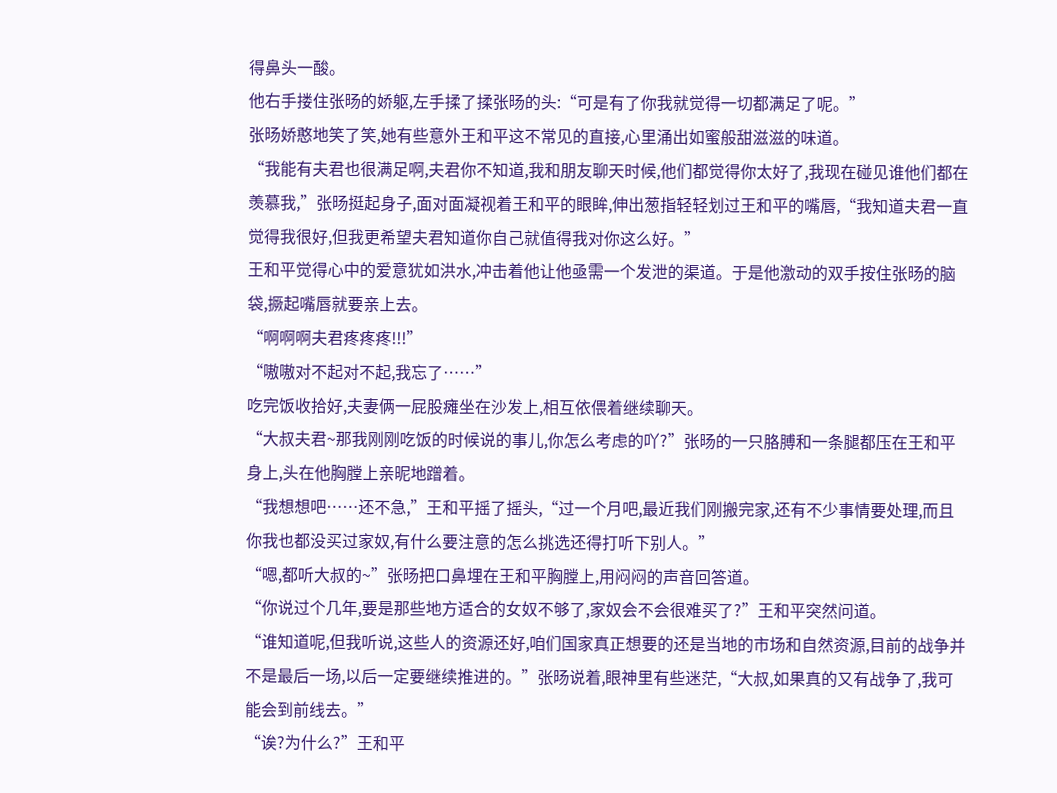得鼻头一酸。
他右手搂住张旸的娇躯,左手揉了揉张旸的头:“可是有了你我就觉得一切都满足了呢。”
张旸娇憨地笑了笑,她有些意外王和平这不常见的直接,心里涌出如蜜般甜滋滋的味道。
“我能有夫君也很满足啊,夫君你不知道,我和朋友聊天时候,他们都觉得你太好了,我现在碰见谁他们都在羡慕我,”张旸挺起身子,面对面凝视着王和平的眼眸,伸出葱指轻轻划过王和平的嘴唇,“我知道夫君一直觉得我很好,但我更希望夫君知道你自己就值得我对你这么好。”
王和平觉得心中的爱意犹如洪水,冲击着他让他亟需一个发泄的渠道。于是他激动的双手按住张旸的脑袋,撅起嘴唇就要亲上去。
“啊啊啊夫君疼疼疼!!!”
“嗷嗷对不起对不起,我忘了……”
吃完饭收拾好,夫妻俩一屁股瘫坐在沙发上,相互依偎着继续聊天。
“大叔夫君~那我刚刚吃饭的时候说的事儿,你怎么考虑的吖?”张旸的一只胳膊和一条腿都压在王和平身上,头在他胸膛上亲昵地蹭着。
“我想想吧……还不急,”王和平摇了摇头,“过一个月吧,最近我们刚搬完家,还有不少事情要处理,而且你我也都没买过家奴,有什么要注意的怎么挑选还得打听下别人。”
“嗯,都听大叔的~”张旸把口鼻埋在王和平胸膛上,用闷闷的声音回答道。
“你说过个几年,要是那些地方适合的女奴不够了,家奴会不会很难买了?”王和平突然问道。
“谁知道呢,但我听说,这些人的资源还好,咱们国家真正想要的还是当地的市场和自然资源,目前的战争并不是最后一场,以后一定要继续推进的。”张旸说着,眼神里有些迷茫,“大叔,如果真的又有战争了,我可能会到前线去。”
“诶?为什么?”王和平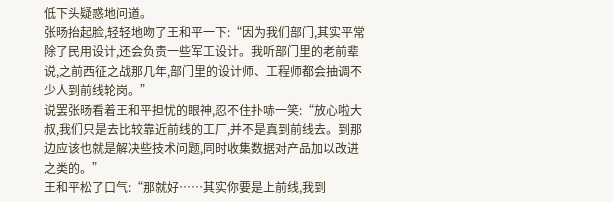低下头疑惑地问道。
张旸抬起脸,轻轻地吻了王和平一下:“因为我们部门,其实平常除了民用设计,还会负责一些军工设计。我听部门里的老前辈说,之前西征之战那几年,部门里的设计师、工程师都会抽调不少人到前线轮岗。”
说罢张旸看着王和平担忧的眼神,忍不住扑哧一笑:“放心啦大叔,我们只是去比较靠近前线的工厂,并不是真到前线去。到那边应该也就是解决些技术问题,同时收集数据对产品加以改进之类的。”
王和平松了口气:“那就好……其实你要是上前线,我到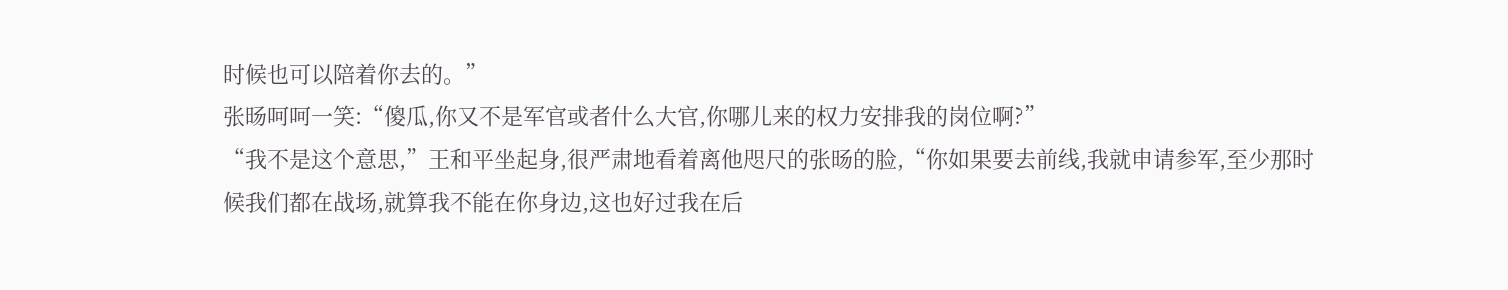时候也可以陪着你去的。”
张旸呵呵一笑:“傻瓜,你又不是军官或者什么大官,你哪儿来的权力安排我的岗位啊?”
“我不是这个意思,”王和平坐起身,很严肃地看着离他咫尺的张旸的脸,“你如果要去前线,我就申请参军,至少那时候我们都在战场,就算我不能在你身边,这也好过我在后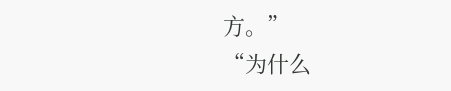方。”
“为什么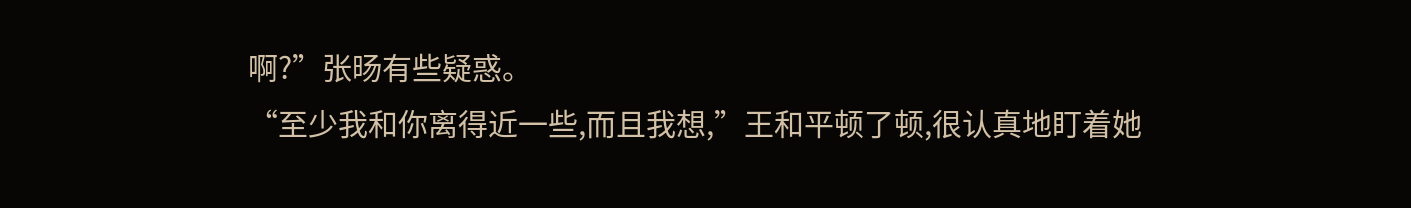啊?”张旸有些疑惑。
“至少我和你离得近一些,而且我想,”王和平顿了顿,很认真地盯着她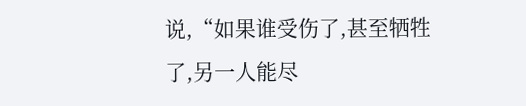说,“如果谁受伤了,甚至牺牲了,另一人能尽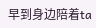早到身边陪着ta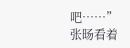吧……”
张旸看着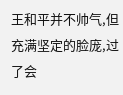王和平并不帅气,但充满坚定的脸庞,过了会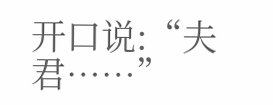开口说:“夫君……”